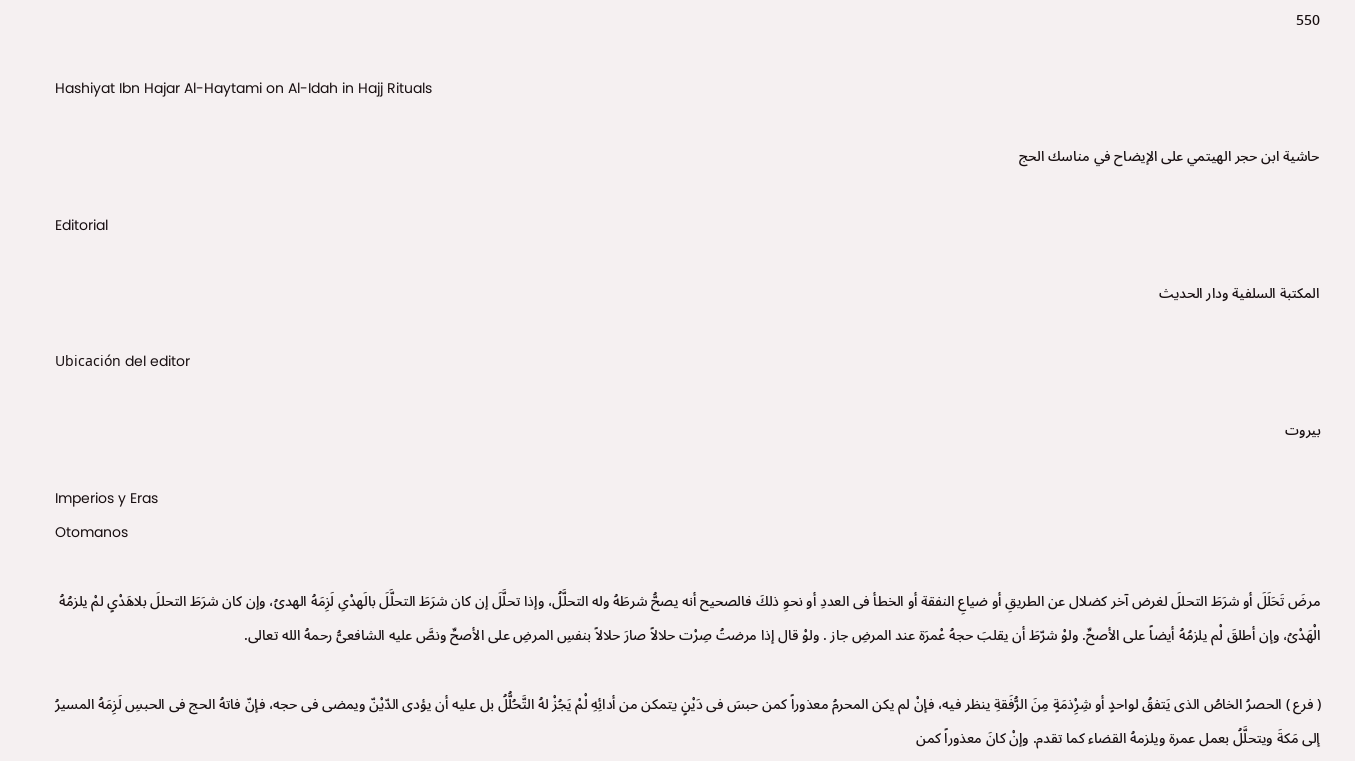550

Hashiyat Ibn Hajar Al-Haytami on Al-Idah in Hajj Rituals

حاشية ابن حجر الهيتمي على الإيضاح في مناسك الحج

Editorial

المكتبة السلفية ودار الحديث

Ubicación del editor

بيروت

Imperios y Eras
Otomanos

مرضَ تَحَلَلَ أو شرَطَ التحللَ لغرض آخر كضلال عن الطريقِ أو ضياعِ النفقة أو الخطأ فى العددِ أو نحوِ ذلكَ فالصحيح أنه يصحُّ شرطَهُ وله التحلَّلُ، وإذا تحلَّلَ إن كان شرَطَ التحلَّلَ بالَهدْىِ لَزِمَهُ الهدىُ، وإن كان شرَطَ التحللَ بلاهَدْىٍ لمْ يلزمُهُ الْهَدْىُ، وإن أطلقَ لْم يلزمُهُ أيضاً على الأصحِّ. ولوْ شرّطَ أن يقلبَ حجهُ عْمرَة عند المرضِ جاز . ولوْ قال إذا مرضتُ صِرْت حلالاً صارَ حلالاً بنفسِ المرضِ على الأصحِّ ونصَّ عليه الشافعىُّ رحمهُ الله تعالى.

( فرع ) الحصرُ الخاصُ الذى يَتفقُ لواحدٍ أو شِرِْذمَةٍ مِنَ الرُّفَقةِ ينظر فيه، فإنْ لم يكن المحرمُ معذوراً كمن حبسَ فى دَيْنٍ يتمكن من أدائِهِ لْمْ يَجُزْ لهُ التَّحُلُّلُ بل عليه أن يؤدى الدّيْنّ ويمضى فى حجه، فإنّ فاتهُ الحج فى الحبسِ لَزِمَهُ المسيرُ إلى مَكةَ ويتحلَّلُ بعمل عمرة ويلزمهُ القضاء كما تقدم. وإنْ كانَ معذوراً كمن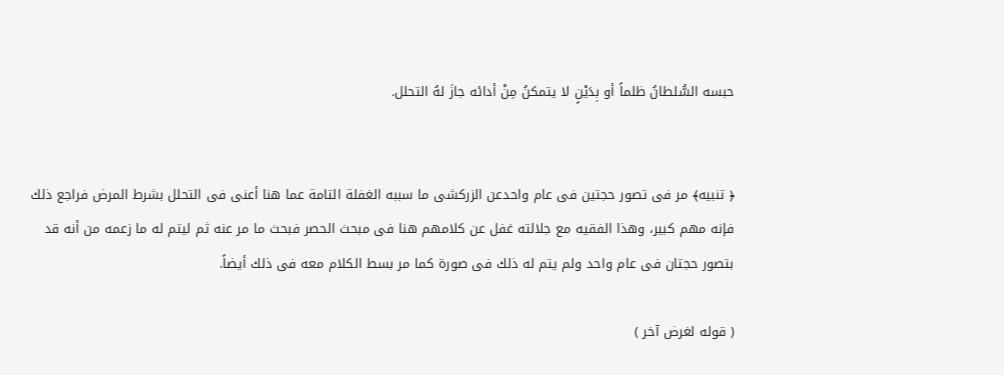حبسه السُّلطانُ ظلماً أو بِدَيْنٍ لا يتمكنُ مِنْ أدائه جازَ لهُ التحلل.


﴿ تنبيه﴾ مر فى تصور حجتين فى عام واحدعن الزركشى ما سببه الغفلة التامة عما هنا أعنى فى التحلل بشرط المرض فراجع ذلك فإنه مهم كبير، وهذا الفقيه مع جلالته غفل عن كلامهم هنا فى مبحث الحصر فبحث ما مر عنه ثم ليتم له ما زعمه من أنه قد بتصور حجتان فى عام واحد ولم يتم له ذلك فى صورة كما مر بسط الكلام معه فى ذلك أيضاً.

( قوله لغرض آخر )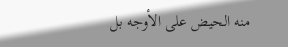منه الحيض على الأوجه بل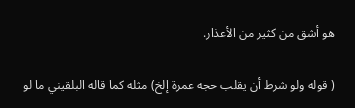هو أشق من كثير من الأعذار.

( قوله ولو شرط أن يقلب حجه عمرة إلخ) مثله كما قاله البلقيني ما لو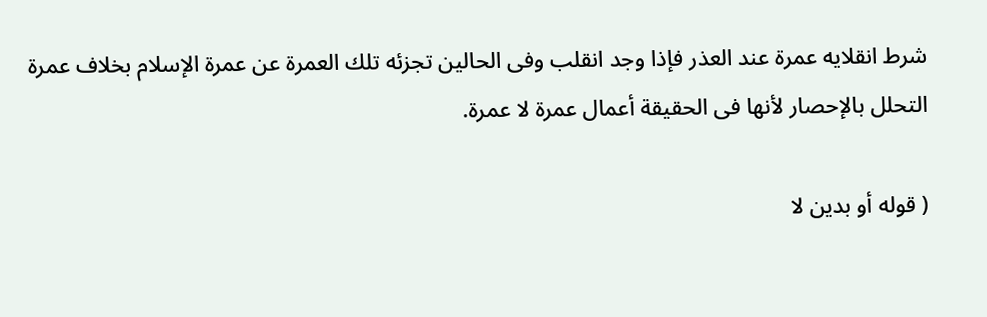شرط انقلايه عمرة عند العذر فإذا وجد انقلب وفى الحالين تجزئه تلك العمرة عن عمرة الإسلام بخلاف عمرة التحلل بالإحصار لأنها فى الحقيقة أعمال عمرة لا عمرة.

( قوله أو بدين لا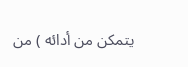يتمكن من أدائه ) من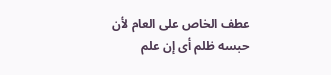عطف الخاص على العام لأن حبسه ظلم أى إن علم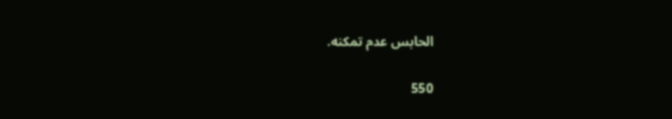الحابس عدم تمكنه.

550